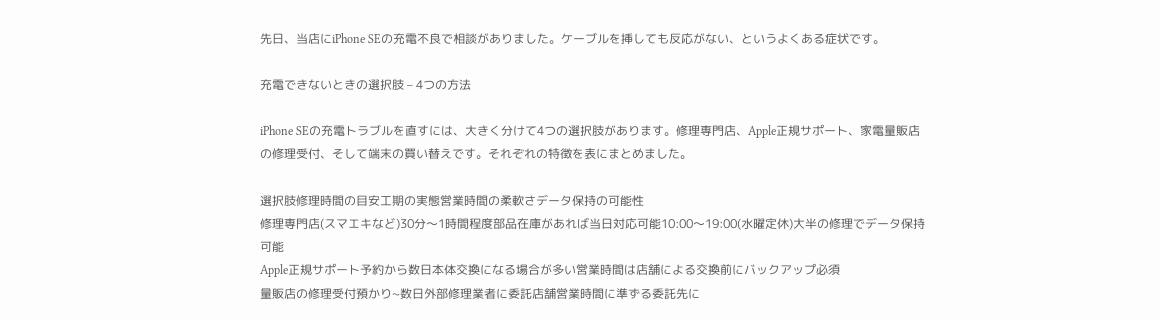先日、当店にiPhone SEの充電不良で相談がありました。ケーブルを挿しても反応がない、というよくある症状です。

充電できないときの選択肢 – 4つの方法

iPhone SEの充電トラブルを直すには、大きく分けて4つの選択肢があります。修理専門店、Apple正規サポート、家電量販店の修理受付、そして端末の買い替えです。それぞれの特徴を表にまとめました。

選択肢修理時間の目安工期の実態営業時間の柔軟さデータ保持の可能性
修理専門店(スマエキなど)30分〜1時間程度部品在庫があれば当日対応可能10:00〜19:00(水曜定休)大半の修理でデータ保持可能
Apple正規サポート予約から数日本体交換になる場合が多い営業時間は店舗による交換前にバックアップ必須
量販店の修理受付預かり~数日外部修理業者に委託店舗営業時間に準ずる委託先に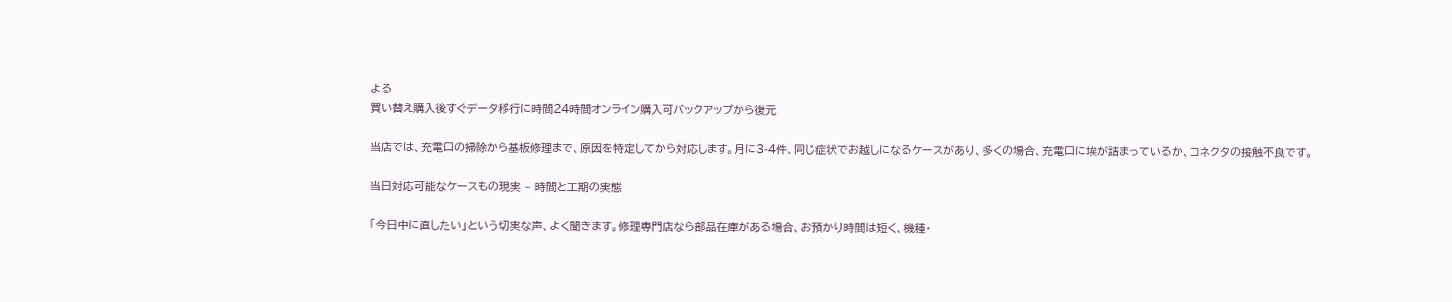よる
買い替え購入後すぐデータ移行に時間24時間オンライン購入可バックアップから復元

当店では、充電口の掃除から基板修理まで、原因を特定してから対応します。月に3-4件、同じ症状でお越しになるケースがあり、多くの場合、充電口に埃が詰まっているか、コネクタの接触不良です。

当日対応可能なケースもの現実 – 時間と工期の実態

「今日中に直したい」という切実な声、よく聞きます。修理専門店なら部品在庫がある場合、お預かり時間は短く、機種・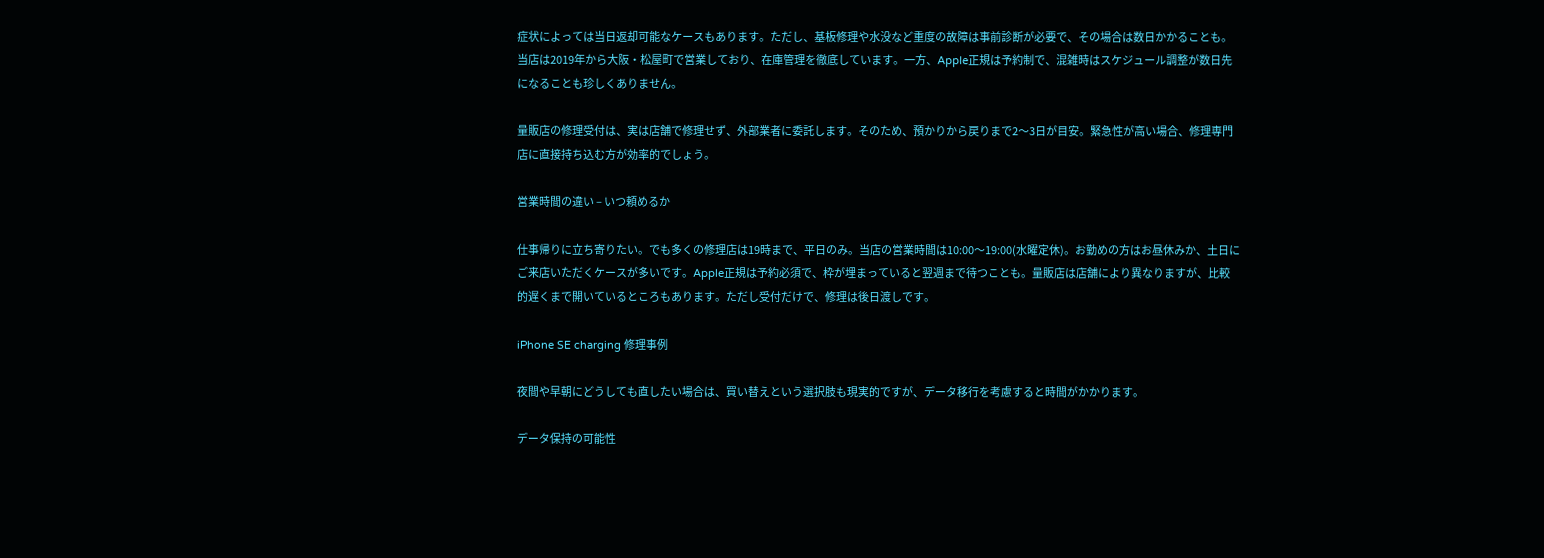症状によっては当日返却可能なケースもあります。ただし、基板修理や水没など重度の故障は事前診断が必要で、その場合は数日かかることも。当店は2019年から大阪・松屋町で営業しており、在庫管理を徹底しています。一方、Apple正規は予約制で、混雑時はスケジュール調整が数日先になることも珍しくありません。

量販店の修理受付は、実は店舗で修理せず、外部業者に委託します。そのため、預かりから戻りまで2〜3日が目安。緊急性が高い場合、修理専門店に直接持ち込む方が効率的でしょう。

営業時間の違い – いつ頼めるか

仕事帰りに立ち寄りたい。でも多くの修理店は19時まで、平日のみ。当店の営業時間は10:00〜19:00(水曜定休)。お勤めの方はお昼休みか、土日にご来店いただくケースが多いです。Apple正規は予約必須で、枠が埋まっていると翌週まで待つことも。量販店は店舗により異なりますが、比較的遅くまで開いているところもあります。ただし受付だけで、修理は後日渡しです。

iPhone SE charging 修理事例

夜間や早朝にどうしても直したい場合は、買い替えという選択肢も現実的ですが、データ移行を考慮すると時間がかかります。

データ保持の可能性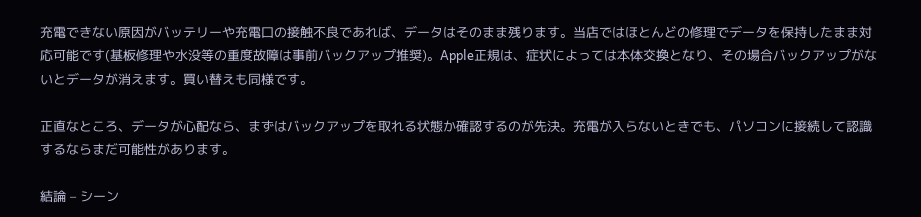充電できない原因がバッテリーや充電口の接触不良であれば、データはそのまま残ります。当店ではほとんどの修理でデータを保持したまま対応可能です(基板修理や水没等の重度故障は事前バックアップ推奨)。Apple正規は、症状によっては本体交換となり、その場合バックアップがないとデータが消えます。買い替えも同様です。

正直なところ、データが心配なら、まずはバックアップを取れる状態か確認するのが先決。充電が入らないときでも、パソコンに接続して認識するならまだ可能性があります。

結論 – シーン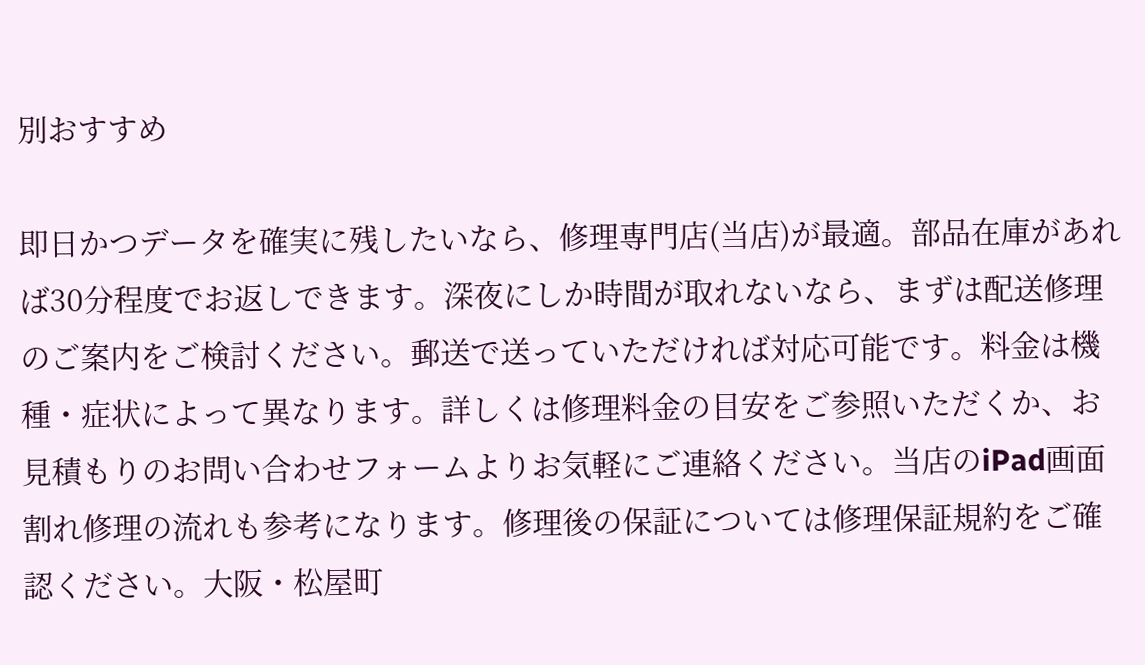別おすすめ

即日かつデータを確実に残したいなら、修理専門店(当店)が最適。部品在庫があれば30分程度でお返しできます。深夜にしか時間が取れないなら、まずは配送修理のご案内をご検討ください。郵送で送っていただければ対応可能です。料金は機種・症状によって異なります。詳しくは修理料金の目安をご参照いただくか、お見積もりのお問い合わせフォームよりお気軽にご連絡ください。当店のiPad画面割れ修理の流れも参考になります。修理後の保証については修理保証規約をご確認ください。大阪・松屋町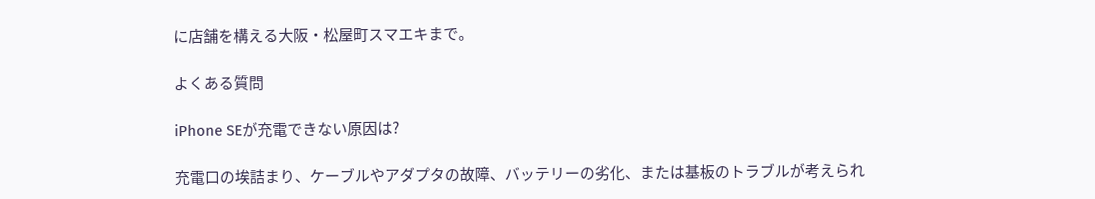に店舗を構える大阪・松屋町スマエキまで。

よくある質問

iPhone SEが充電できない原因は?

充電口の埃詰まり、ケーブルやアダプタの故障、バッテリーの劣化、または基板のトラブルが考えられ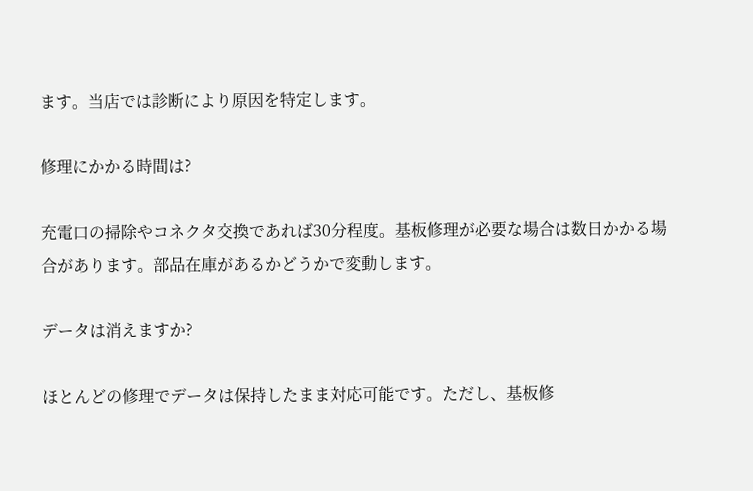ます。当店では診断により原因を特定します。

修理にかかる時間は?

充電口の掃除やコネクタ交換であれば30分程度。基板修理が必要な場合は数日かかる場合があります。部品在庫があるかどうかで変動します。

データは消えますか?

ほとんどの修理でデータは保持したまま対応可能です。ただし、基板修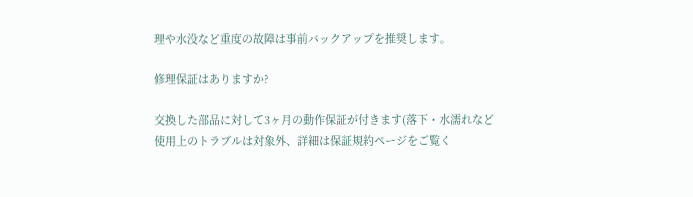理や水没など重度の故障は事前バックアップを推奨します。

修理保証はありますか?

交換した部品に対して3ヶ月の動作保証が付きます(落下・水濡れなど使用上のトラブルは対象外、詳細は保証規約ページをご覧く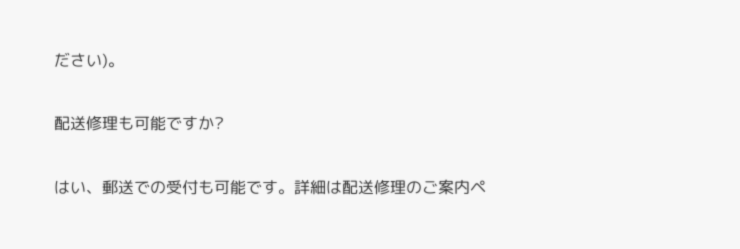ださい)。

配送修理も可能ですか?

はい、郵送での受付も可能です。詳細は配送修理のご案内ペ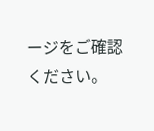ージをご確認ください。